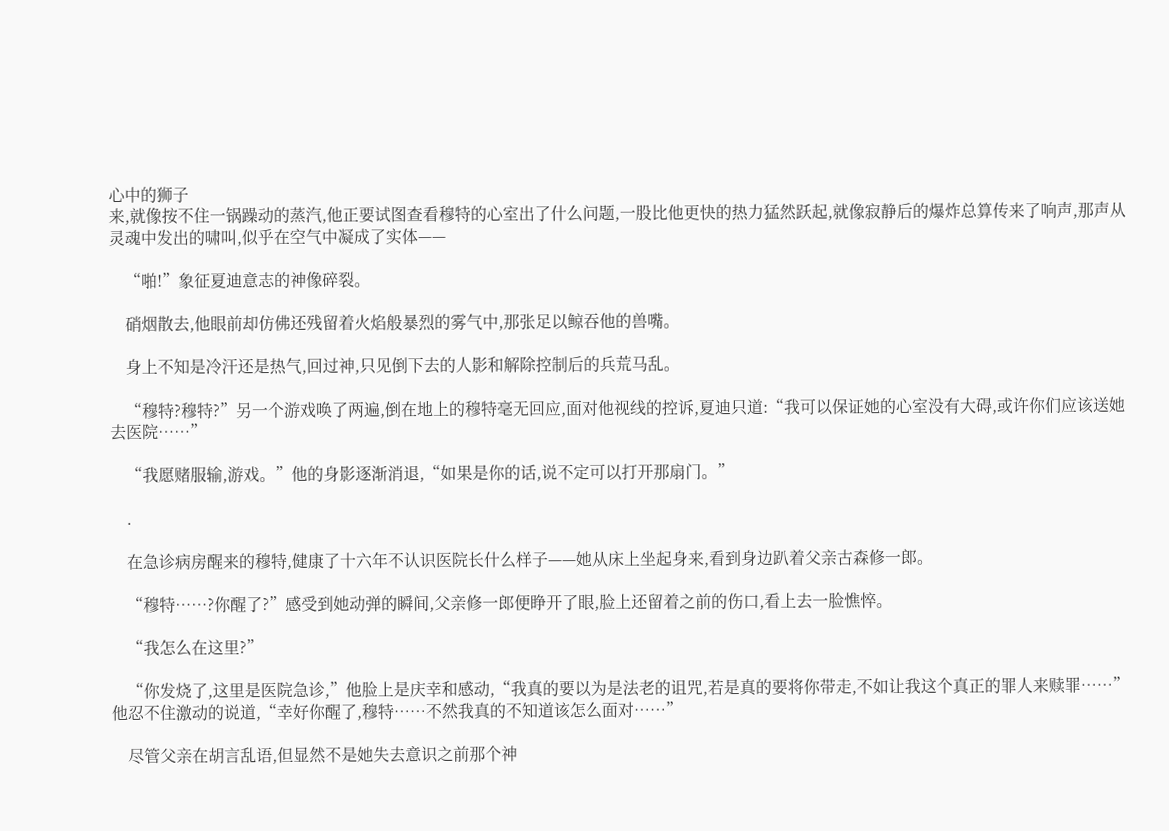心中的狮子
来,就像按不住一锅躁动的蒸汽,他正要试图查看穆特的心室出了什么问题,一股比他更快的热力猛然跃起,就像寂静后的爆炸总算传来了响声,那声从灵魂中发出的啸叫,似乎在空气中凝成了实体——

    “啪!”象征夏迪意志的神像碎裂。

    硝烟散去,他眼前却仿佛还残留着火焰般暴烈的雾气中,那张足以鲸吞他的兽嘴。

    身上不知是冷汗还是热气,回过神,只见倒下去的人影和解除控制后的兵荒马乱。

    “穆特?穆特?”另一个游戏唤了两遍,倒在地上的穆特毫无回应,面对他视线的控诉,夏迪只道:“我可以保证她的心室没有大碍,或许你们应该送她去医院……”

    “我愿赌服输,游戏。”他的身影逐渐消退,“如果是你的话,说不定可以打开那扇门。”

    .

    在急诊病房醒来的穆特,健康了十六年不认识医院长什么样子——她从床上坐起身来,看到身边趴着父亲古森修一郎。

    “穆特……?你醒了?”感受到她动弹的瞬间,父亲修一郎便睁开了眼,脸上还留着之前的伤口,看上去一脸憔悴。

    “我怎么在这里?”

    “你发烧了,这里是医院急诊,”他脸上是庆幸和感动,“我真的要以为是法老的诅咒,若是真的要将你带走,不如让我这个真正的罪人来赎罪……”他忍不住激动的说道,“幸好你醒了,穆特……不然我真的不知道该怎么面对……”

    尽管父亲在胡言乱语,但显然不是她失去意识之前那个神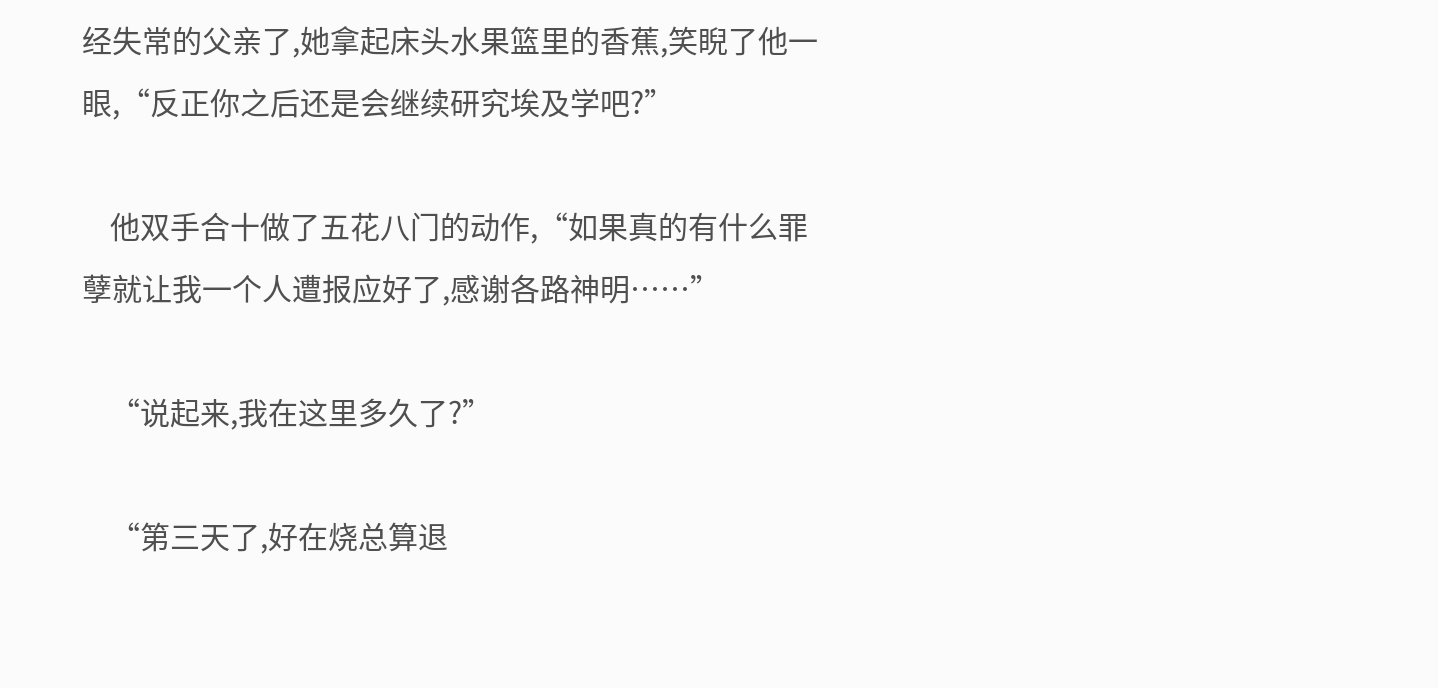经失常的父亲了,她拿起床头水果篮里的香蕉,笑睨了他一眼,“反正你之后还是会继续研究埃及学吧?”

    他双手合十做了五花八门的动作,“如果真的有什么罪孽就让我一个人遭报应好了,感谢各路神明……”

    “说起来,我在这里多久了?”

    “第三天了,好在烧总算退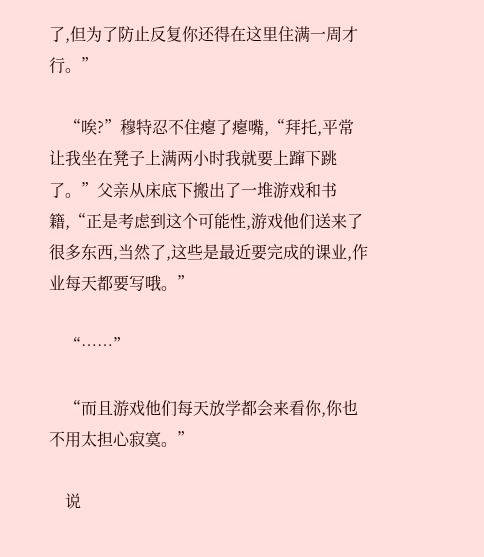了,但为了防止反复你还得在这里住满一周才行。”

    “唉?”穆特忍不住瘪了瘪嘴,“拜托,平常让我坐在凳子上满两小时我就要上蹿下跳了。”父亲从床底下搬出了一堆游戏和书籍,“正是考虑到这个可能性,游戏他们送来了很多东西,当然了,这些是最近要完成的课业,作业每天都要写哦。”

    “……”

    “而且游戏他们每天放学都会来看你,你也不用太担心寂寞。”

    说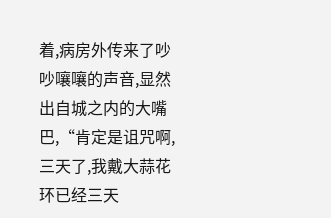着,病房外传来了吵吵嚷嚷的声音,显然出自城之内的大嘴巴,“肯定是诅咒啊,三天了,我戴大蒜花环已经三天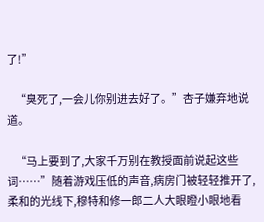了!”

    “臭死了,一会儿你别进去好了。”杏子嫌弃地说道。

    “马上要到了,大家千万别在教授面前说起这些词……”随着游戏压低的声音,病房门被轻轻推开了,柔和的光线下,穆特和修一郎二人大眼瞪小眼地看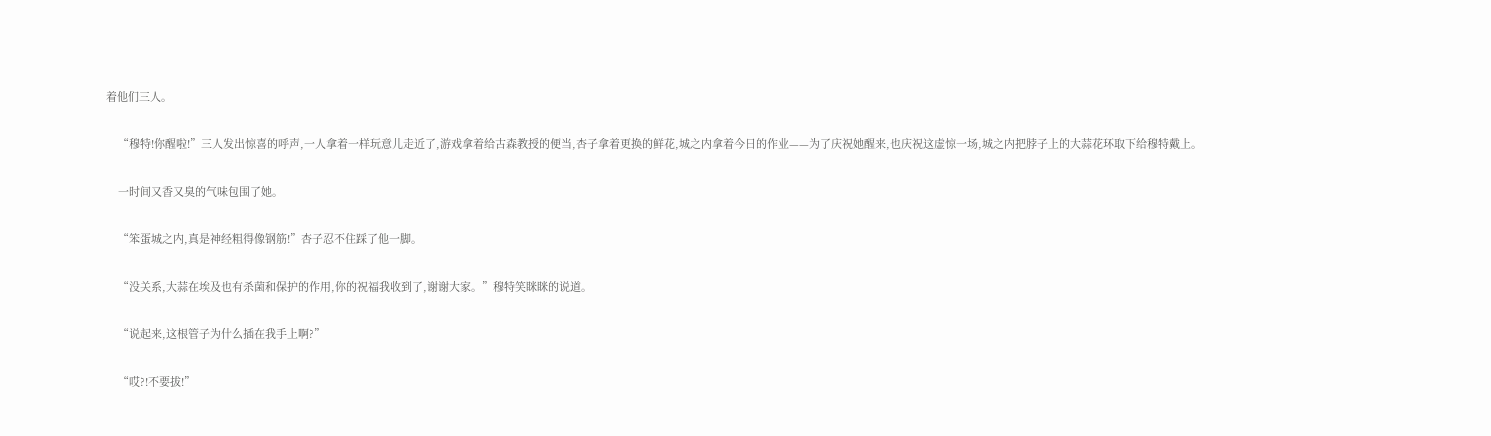着他们三人。

    “穆特!你醒啦!”三人发出惊喜的呼声,一人拿着一样玩意儿走近了,游戏拿着给古森教授的便当,杏子拿着更换的鲜花,城之内拿着今日的作业——为了庆祝她醒来,也庆祝这虚惊一场,城之内把脖子上的大蒜花环取下给穆特戴上。

    一时间又香又臭的气味包围了她。

    “笨蛋城之内,真是神经粗得像钢筋!”杏子忍不住踩了他一脚。

    “没关系,大蒜在埃及也有杀菌和保护的作用,你的祝福我收到了,谢谢大家。”穆特笑眯眯的说道。

    “说起来,这根管子为什么插在我手上啊?”

    “哎?!不要拔!”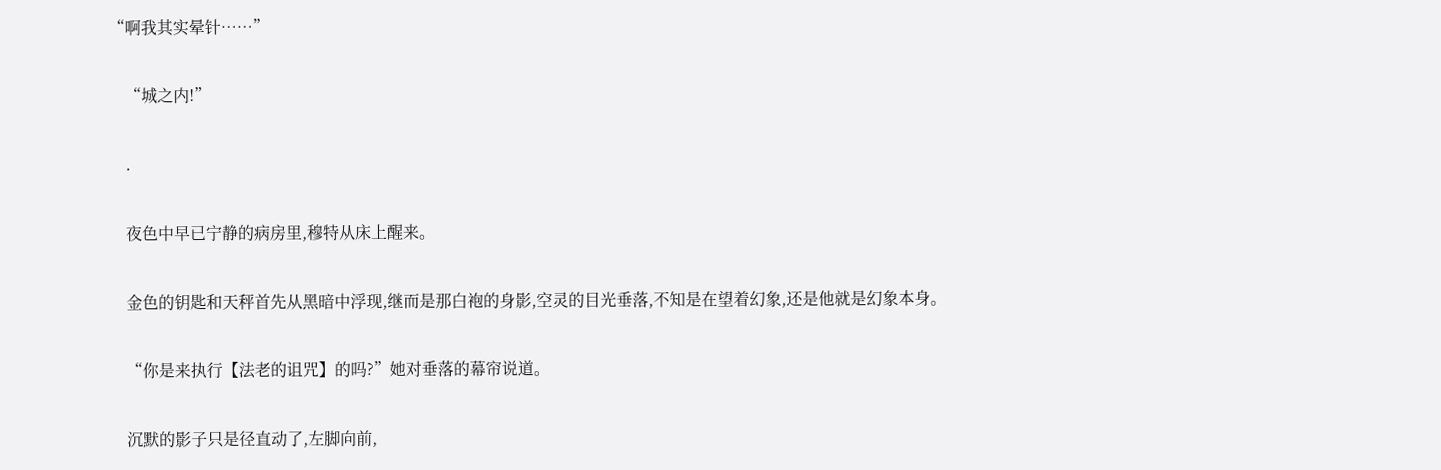“啊我其实晕针……”

    “城之内!”

    .

    夜色中早已宁静的病房里,穆特从床上醒来。

    金色的钥匙和天秤首先从黑暗中浮现,继而是那白袍的身影,空灵的目光垂落,不知是在望着幻象,还是他就是幻象本身。

    “你是来执行【法老的诅咒】的吗?”她对垂落的幕帘说道。

    沉默的影子只是径直动了,左脚向前,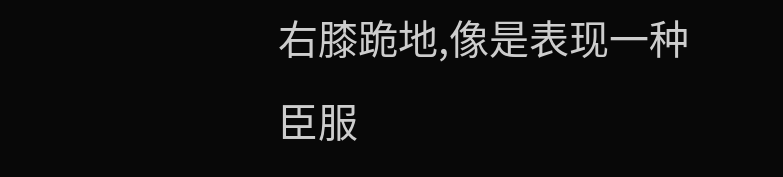右膝跪地,像是表现一种臣服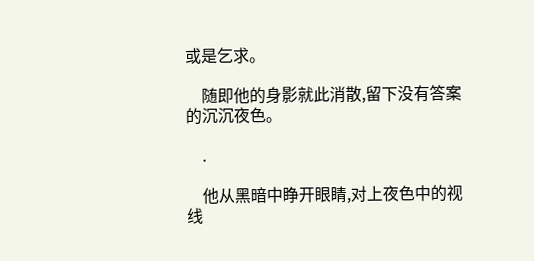或是乞求。

    随即他的身影就此消散,留下没有答案的沉沉夜色。

    .

    他从黑暗中睁开眼睛,对上夜色中的视线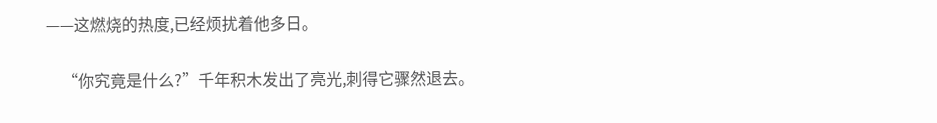——这燃烧的热度,已经烦扰着他多日。

    “你究竟是什么?”千年积木发出了亮光,刺得它骤然退去。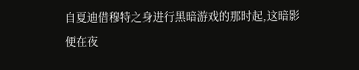自夏迪借穆特之身进行黑暗游戏的那时起,这暗影便在夜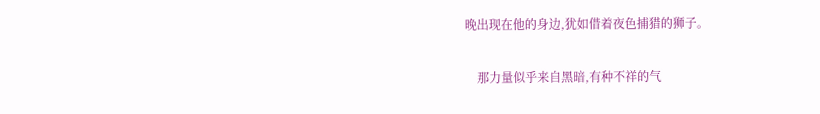晚出现在他的身边,犹如借着夜色捕猎的狮子。

    那力量似乎来自黑暗,有种不祥的气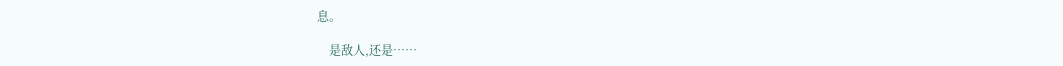息。

    是敌人,还是……